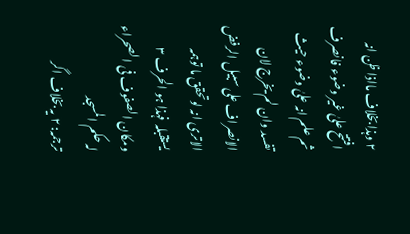٢ وہذا بخلاف مااذا ظن انہ افتتح علیٰ غیر وضوء فانصرف ثم علم انہ علیٰ وضوء حیث تفسد وان لم یخرج لان الانصراف علی سبیل الرفض الاتری انہ لوتحقق ما توہمہ یستقبلہ فہذا ہو الحرف ٣ ومکان الصفوف فی الصحراء لہ حکم المسجد
ترجمہ: ٢ یہ بخلاف اگر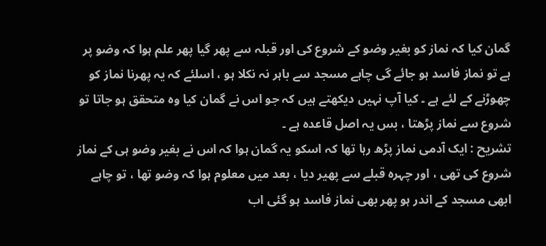گمان کیا کہ نماز کو بغیر وضو کے شروع کی اور قبلہ سے پھر گیا پھر علم ہوا کہ وضو پر ہے تو نماز فاسد ہو جائے گی چاہے مسجد سے باہر نہ نکلا ہو ، اسلئے کہ یہ پھرنا نماز کو چھوڑنے کے لئے ہے ۔ کیا آپ نہیں دیکھتے ہیں کہ جو اس نے گمان کیا وہ متحقق ہو جاتا تو شروع سے نماز پڑھتا ، بس یہ اصل قاعدہ ہے ۔
تشریح : ایک آدمی نماز پڑھ رہا تھا کہ اسکو یہ گمان ہوا کہ اس نے بغیر وضو ہی کے نماز شروع کی تھی ، اور چہرہ قبلے سے پھیر دیا ، بعد میں معلوم ہوا کہ وضو تھا ، تو چاہے ابھی مسجد کے اندر ہو پھر بھی نماز فاسد ہو گئی اب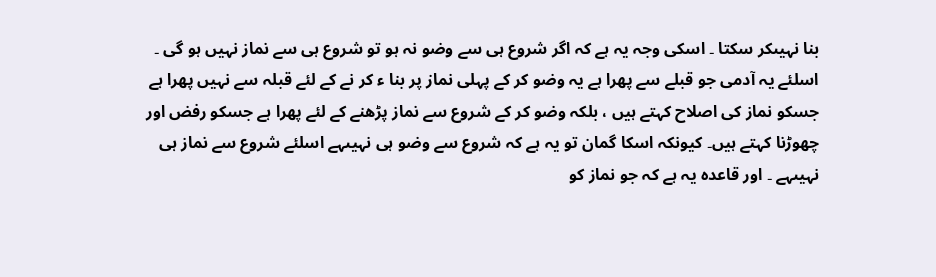بنا نہیںکر سکتا ۔ اسکی وجہ یہ ہے کہ اگر شروع ہی سے وضو نہ ہو تو شروع ہی سے نماز نہیں ہو گی ۔ اسلئے یہ آدمی جو قبلے سے پھرا ہے یہ وضو کر کے پہلی نماز پر بنا ء کر نے کے لئے قبلہ سے نہیں پھرا ہے جسکو نماز کی اصلاح کہتے ہیں ، بلکہ وضو کر کے شروع سے نماز پڑھنے کے لئے پھرا ہے جسکو رفض اور چھوڑنا کہتے ہیں۔ کیونکہ اسکا گمان تو یہ ہے کہ شروع سے وضو ہی نہیںہے اسلئے شروع سے نماز ہی نہیںہے ۔ اور قاعدہ یہ ہے کہ جو نماز کو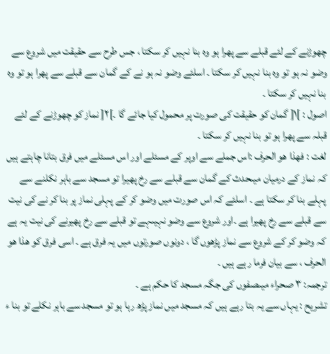چھوڑنے کے لئے قبلے سے پھرا ہو وہ بنا نہیں کر سکتا ، جس طرح سے حقیقت میں شروع سے وضو نہ ہو تو وہ بنا نہیں کر سکتا ۔ اسلئے وضو نہ ہو نے کے گمان سے قبلے سے پھرا ہو تو وہ بنا نہیں کر سکتا ۔
اصول : ]١[ گمان کو حقیقت کی صورت پر محمول کیا جائے گا ۔]٢[ نماز کو چھوڑنے کے لئے قبلہ سے پھرا ہو تو بنا نہیں کر سکتا ۔
لغت : فھذا ھو الحرف :اس جملے سے اوپر کے مسئلے اور اس مسئلے میں فرق بتانا چاہتے ہیں کہ نماز کے درمیان میںحدث کے گمان سے قبلے سے رخ پھیرا تو مسجد سے باہر نکلنے سے پہلے بنا کر سکتا ہے ۔ اسلئے کہ اس صورت میں وضو کر کے پہلی نماز پر بنا کر نے کی نیت سے قبلے سے رخ پھیرا ہے ۔اور شروع سے وضو نہیںہے تو قبلے سے رخ پھیرنے کی نیت یہ ہے کہ وضو کر کے شروع سے نماز پڑھوں گا ، دونوں صورتوں میں یہ فرق ہے ۔ اسی فرق کو ھذا ھو الحرف ، سے بیان فرما رہے ہیں ۔
ترجمہ: ٣ صحراء میںصفوں کی جگہ مسجد کا حکم ہے ۔
تشریح : یہاں سے یہ بتا رہے ہیں کہ مسجد میں نماز پڑھ رہا ہو تو مسجد سے باہر نکلے تو بنا ء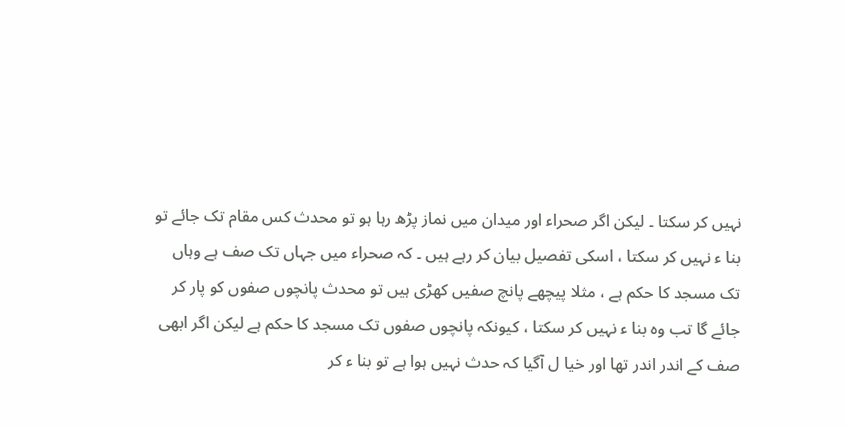نہیں کر سکتا ۔ لیکن اگر صحراء اور میدان میں نماز پڑھ رہا ہو تو محدث کس مقام تک جائے تو بنا ء نہیں کر سکتا ، اسکی تفصیل بیان کر رہے ہیں ۔ کہ صحراء میں جہاں تک صف ہے وہاں تک مسجد کا حکم ہے ، مثلا پیچھے پانچ صفیں کھڑی ہیں تو محدث پانچوں صفوں کو پار کر جائے گا تب وہ بنا ء نہیں کر سکتا ، کیونکہ پانچوں صفوں تک مسجد کا حکم ہے لیکن اگر ابھی صف کے اندر اندر تھا اور خیا ل آگیا کہ حدث نہیں ہوا ہے تو بنا ء کر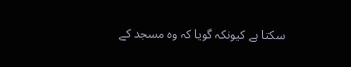سکتا ہے کیونکہ گویا کہ وہ مسجد کے